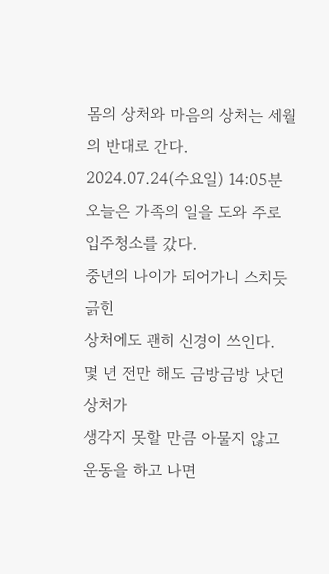몸의 상처와 마음의 상처는 세월의 반대로 간다.
2024.07.24(수요일) 14:05분
오늘은 가족의 일을 도와 주로
입주청소를 갔다.
중년의 나이가 되어가니 스치듯 긁힌
상처에도 괜히 신경이 쓰인다.
몇 년 전만 해도 금방금방 낫던 상처가
생각지 못할 만큼 아물지 않고
운동을 하고 나면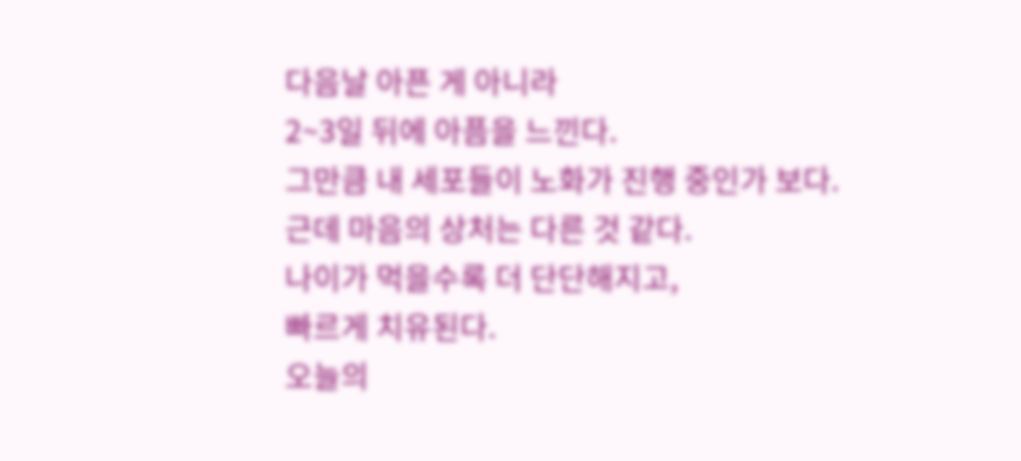다음날 아픈 게 아니라
2~3일 뒤에 아픔을 느낀다.
그만큼 내 세포들이 노화가 진행 중인가 보다.
근데 마음의 상처는 다른 것 같다.
나이가 먹을수록 더 단단해지고,
빠르게 치유된다.
오늘의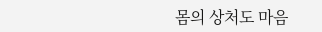몸의 상처도 마음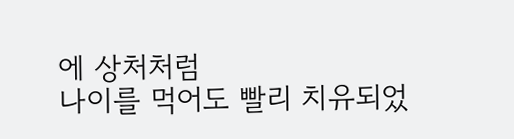에 상처처럼
나이를 먹어도 빨리 치유되었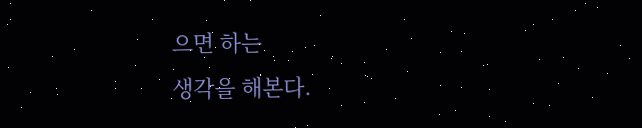으면 하는
생각을 해본다.